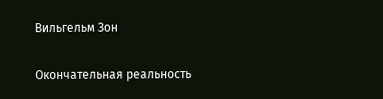Вильгельм Зон

Окончательная реальность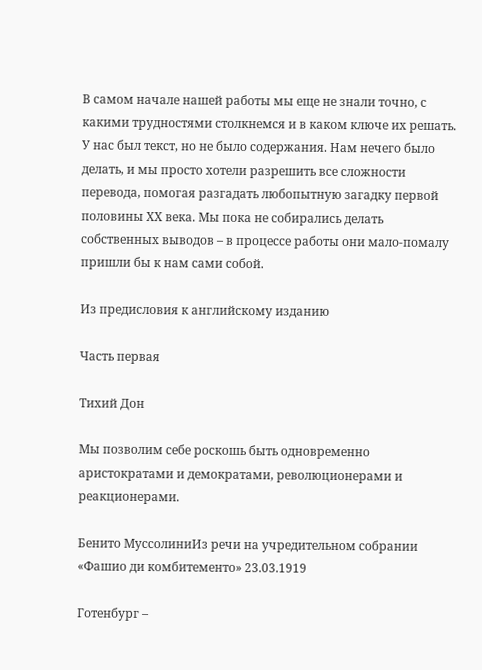В самом начале нашей работы мы еще не знали точно, с какими трудностями столкнемся и в каком ключе их решать. У нас был текст, но не было содержания. Нам нечего было делать, и мы просто хотели разрешить все сложности перевода, помогая разгадать любопытную загадку первой половины ХХ века. Мы пока не собирались делать собственных выводов – в процессе работы они мало-помалу пришли бы к нам сами собой.

Из предисловия к английскому изданию

Часть первая

Тихий Дон

Мы позволим себе роскошь быть одновременно аристократами и демократами, революционерами и реакционерами.

Бенито МуссолиниИз речи на учредительном собрании «Фашио ди комбитементо» 23.03.1919

Готенбург –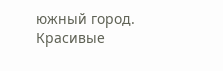южный город. Красивые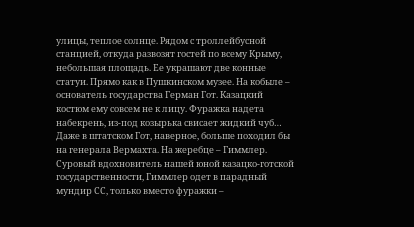улицы, теплое солнце. Рядом с троллейбусной станцией, откуда развозят гостей по всему Крыму, небольшая площадь. Ее украшают две конные статуи. Прямо как в Пушкинском музее. На кобыле – основатель государства Герман Гот. Казацкий костюм ему совсем не к лицу. Фуражка надета набекрень, из-под козырька свисает жидкий чуб… Даже в штатском Гот, наверное, больше походил бы на генерала Вермахта. На жеребце – Гиммлер. Суровый вдохновитель нашей юной казацко-готской государственности, Гиммлер одет в парадный мундир СС, только вместо фуражки –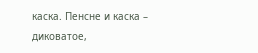каска. Пенсне и каска – диковатое,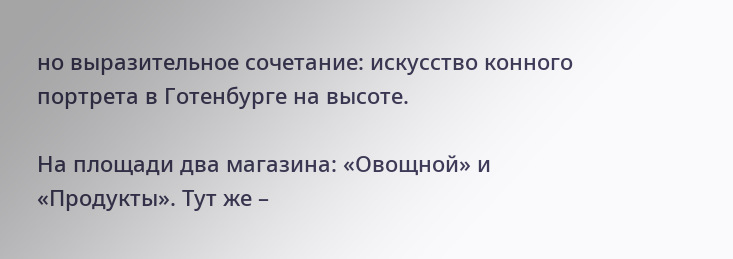но выразительное сочетание: искусство конного портрета в Готенбурге на высоте.

На площади два магазина: «Овощной» и «Продукты». Тут же –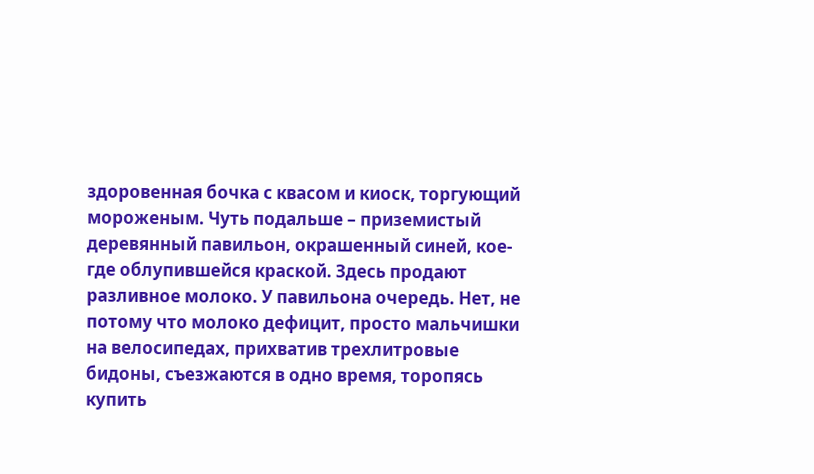здоровенная бочка с квасом и киоск, торгующий мороженым. Чуть подальше – приземистый деревянный павильон, окрашенный синей, кое-где облупившейся краской. Здесь продают разливное молоко. У павильона очередь. Нет, не потому что молоко дефицит, просто мальчишки на велосипедах, прихватив трехлитровые бидоны, съезжаются в одно время, торопясь купить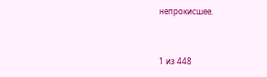непрокисшее.



1 из 448